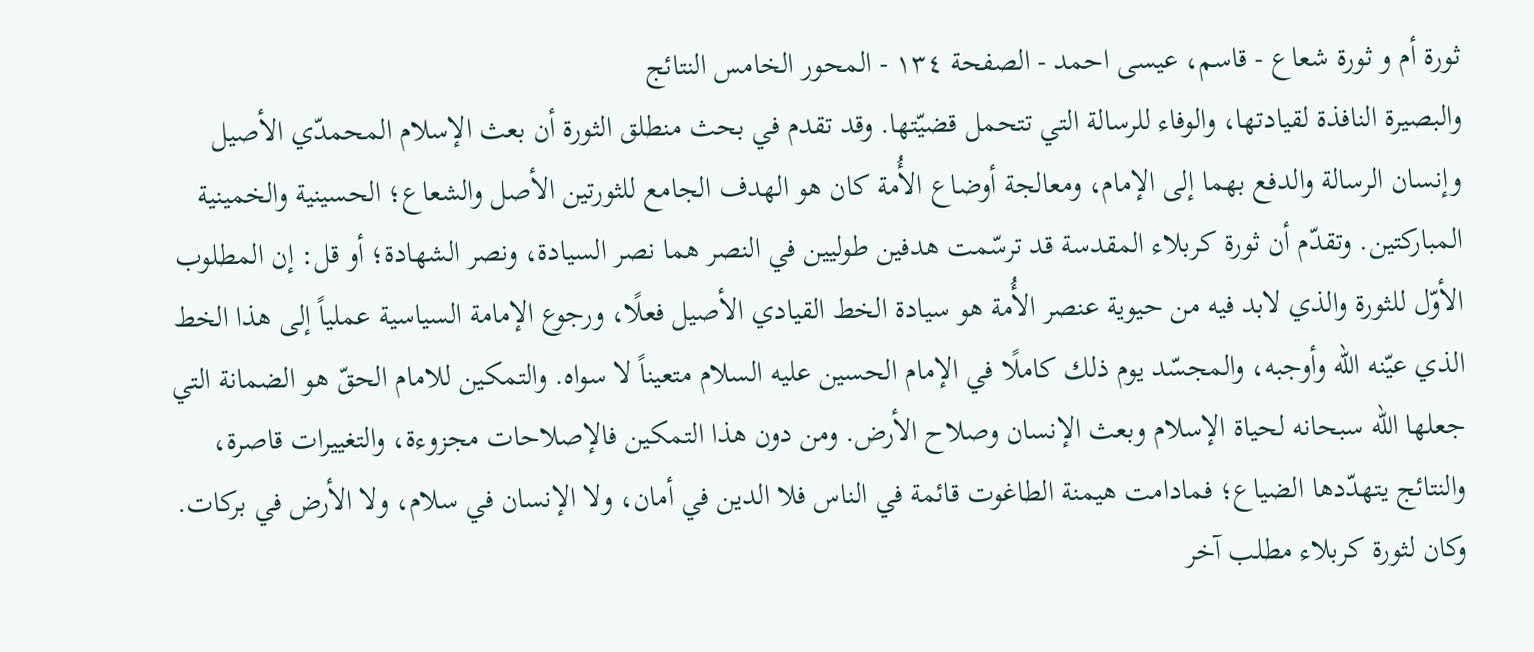ثورة أم و ثورة شعاع - قاسم، عيسى احمد - الصفحة ١٣٤ - المحور الخامس النتائج
والبصيرة النافذة لقيادتها، والوفاء للرسالة التي تتحمل قضيّتها. وقد تقدم في بحث منطلق الثورة أن بعث الإسلام المحمدّي الأصيل وإنسان الرسالة والدفع بهما إلى الإمام، ومعالجة أوضاع الأُمة كان هو الهدف الجامع للثورتين الأصل والشعاع؛ الحسينية والخمينية المباركتين. وتقدّم أن ثورة كربلاء المقدسة قد ترسّمت هدفين طوليين في النصر هما نصر السيادة، ونصر الشهادة؛ أو قل: إن المطلوب الأوّل للثورة والذي لابد فيه من حيوية عنصر الأُمة هو سيادة الخط القيادي الأصيل فعلًا، ورجوع الإمامة السياسية عملياً إلى هذا الخط الذي عيّنه الله وأوجبه، والمجسّد يوم ذلك كاملًا في الإمام الحسين عليه السلام متعيناً لا سواه. والتمكين للامام الحقّ هو الضمانة التي جعلها الله سبحانه لحياة الإسلام وبعث الإنسان وصلاح الأرض. ومن دون هذا التمكين فالإصلاحات مجزوءة، والتغييرات قاصرة، والنتائج يتهدّدها الضياع؛ فمادامت هيمنة الطاغوت قائمة في الناس فلا الدين في أمان، ولا الإنسان في سلام، ولا الأرض في بركات.
وكان لثورة كربلاء مطلب آخر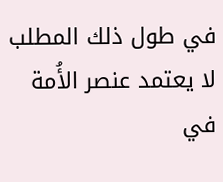في طول ذلك المطلب لا يعتمد عنصر الأُمة في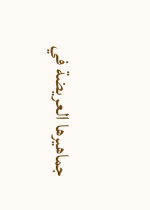جماهيرها العريضة في